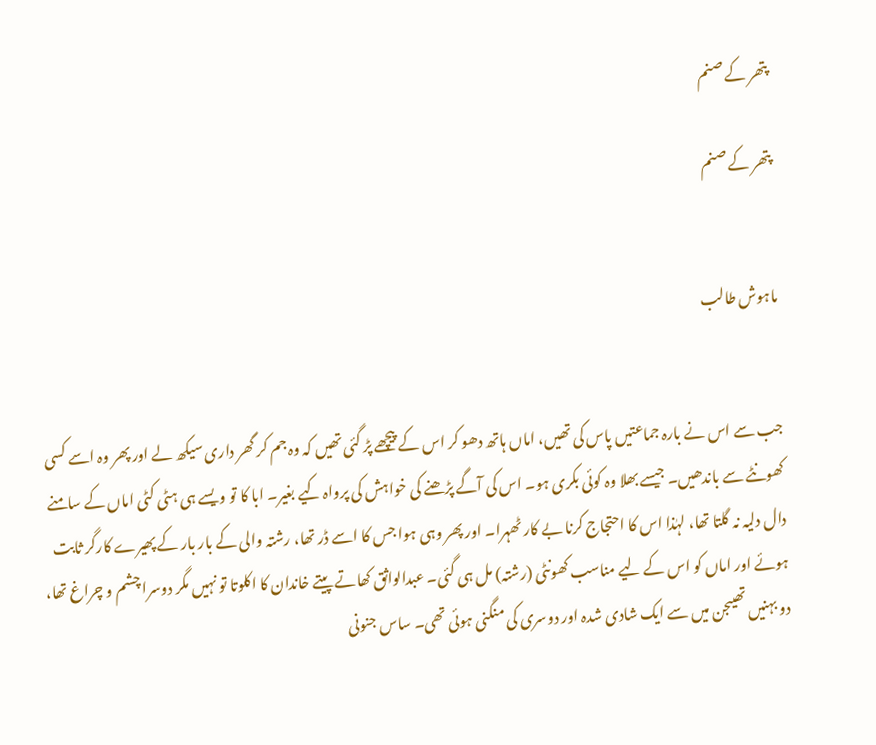پتھر کے صنم

پتھر کے صنم


ماہوش طالب


جب سے اس نے بارہ جماعتیں پاس کی تھیں، اماں ہاتھ دھو کر اس کے پیچھے پڑ گئی تھیں کہ وہ جم کر گھر داری سیکھ لے اور پھر وہ اسے کسی کھونٹے سے باندھیں۔ جیسے بھلا وہ کوئی بکری ہو۔ اس کی آگے پڑھنے کی خواہش کی پرواہ کیے بغیر۔ ابا کا تو ویسے ہی ہٹی کٹی اماں کے سامنے دال دلیہ نہ گلتا تھا، لہٰذا اس کا احتجاج کرنا بے کار ٹھہرا۔ اور پھر وہی ہوا جس کا اسے ڈر تھا، رشتہ والی کے بار بار کے پھیرے کارگر ثابت ہوئے اور اماں کو اس کے لیے مناسب کھونٹی (رشتہ) مل ہی گئی۔ عبدالواثق کھاتے پیتے خاندان کا اکلوتا تو نہیں مگر دوسرا چشم و چراغ تھا، دو بہنیں تھیںجن میں سے ایک شادی شدہ اور دوسری کی منگنی ہوئی تھی۔ ساس جنونی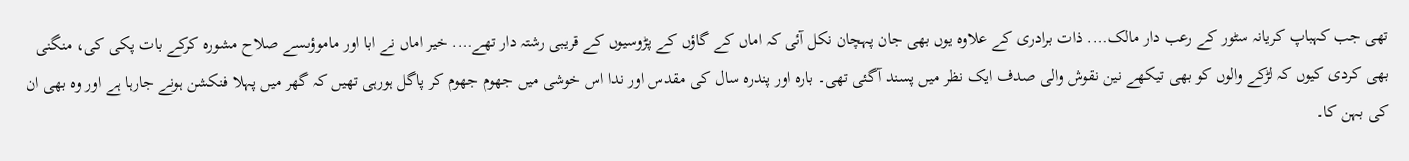تھی جب کہباپ کریانہ سٹور کے رعب دار مالک…. ذات برادری کے علاوہ یوں بھی جان پہچان نکل آئی کہ اماں کے گاؤں کے پڑوسیوں کے قریبی رشتہ دار تھے…. خیر اماں نے ابا اور ماموؤںسے صلاح مشورہ کرکے بات پکی کی، منگنی بھی کردی کیوں کہ لڑکے والوں کو بھی تیکھے نین نقوش والی صدف ایک نظر میں پسند آگئی تھی۔ بارہ اور پندرہ سال کی مقدس اور ندا اس خوشی میں جھوم جھوم کر پاگل ہورہی تھیں کہ گھر میں پہلا فنکشن ہونے جارہا ہے اور وہ بھی ان کی بہن کا۔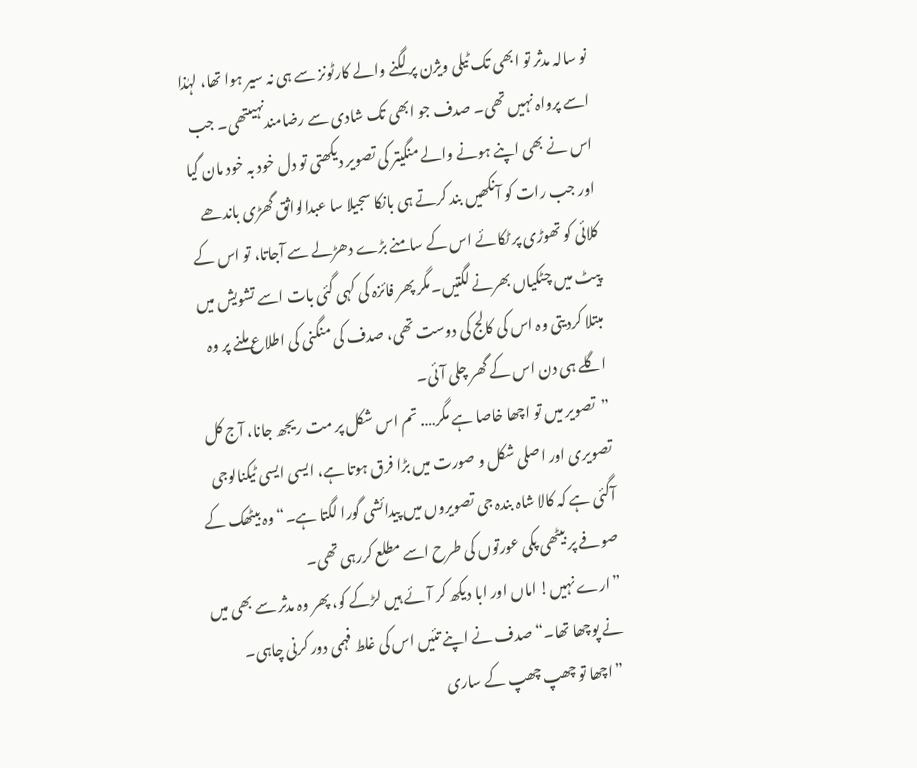نو سالہ مدثر تو ابھی تک ٹیلی ویژن پر لگنے والے کارٹونز سے ہی نہ سیر ہوا تھا، لہٰذا اسے پرواہ نہیں تھی۔ صدف جو ابھی تک شادی سے رضامندنہیںتھی۔ جب اس نے بھی اپنے ہونے والے منگیتر کی تصویر دیکھتی تو دل خود بہ خود مان گیا اور جب رات کو آنکھیں بند کرتے ہی بانکا سجیلا سا عبدالواثق گھڑی باندھے کلائی کو تھوڑی پر ٹکائے اس کے سامنے بڑے دھڑلے سے آجاتا، تو اس کے پیٹ میں چٹکیاں بھرنے لگتیں۔مگر پھر فائزہ کی کہی گئی بات اسے تشویش میں مبتلا کردیتی وہ اس کی کالج کی دوست تھی، صدف کی منگنی کی اطلاع ملنے پر وہ اگلے ہی دن اس کے گھر چلی آئی۔
”تصویر میں تو اچھا خاصا ہے مگر…. تم اس شکل پر مت ریجھ جانا، آج کل تصویری اور اصلی شکل و صورت میں بڑا فرق ہوتا ہے، ایسی ایسی ٹیکنالوجی آگئی ہے کہ کالا شاہ بندہ جی تصویروں میں پیدائشی گورا لگتا ہے۔“ وہ بیٹھک کے صوفے پر بیٹھی پکی عورتوں کی طرح اسے مطلع کررہی تھی۔
”ارے نہیں! اماں اور ابا دیکھ کر آئے ہیں لڑکے کو، پھر وہ مدثر سے بھی میں نے پوچھا تھا۔“ صدف نے اپنے تئیں اس کی غلط فہمی دور کرنی چاہی۔
 ”اچھا تو چھپ چھپ کے ساری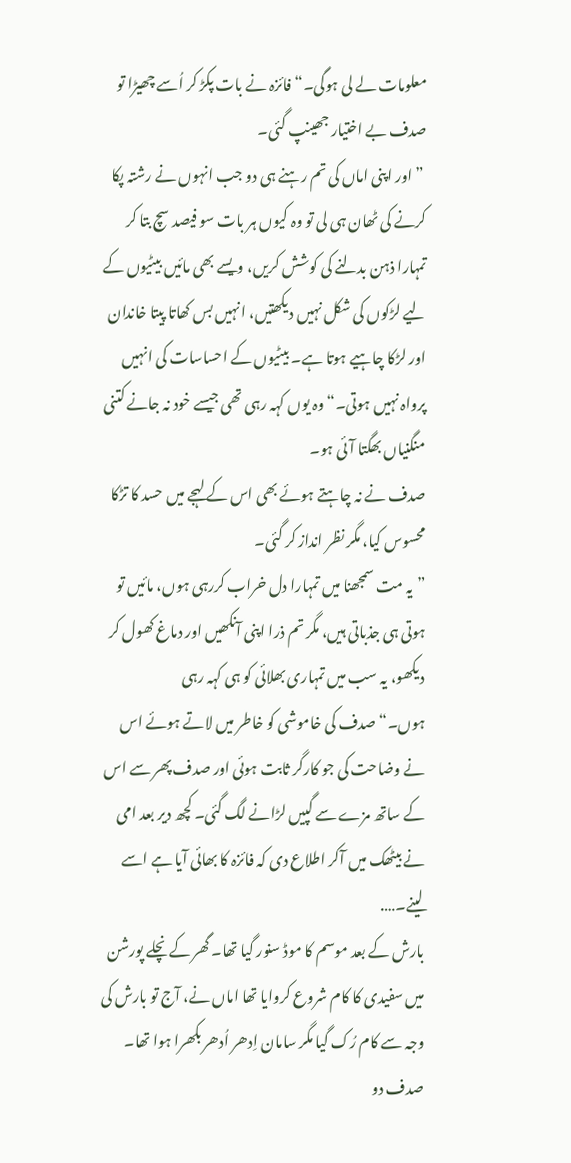معلومات لے لی ہوگی۔“ فائزہ نے بات پکڑ کر اُسے چھیڑا تو صدف بے اختیار جھینپ گئی۔
 ”اور اپنی اماں کی تم رہنے ہی دو جب انہوں نے رشتہ پکا کرنے کی ٹھان ہی لی تو وہ کیوں ہر بات سو فیصد سچ بتا کر تمہارا ذہن بدلنے کی کوشش کریں، ویسے بھی مائیں بیٹیوں کے لیے لڑکوں کی شکل نہیں دیکھتیں، انہیں بس کھاتا پیتا خاندان اور لڑکا چاہیے ہوتا ہے۔ بیٹیوں کے احساسات کی انہیں پرواہ نہیں ہوتی۔“ وہ یوں کہہ رہی تھی جیسے خود نہ جانے کتنی منگنیاں بھگتا آئی ہو۔
صدف نے نہ چاہتے ہوئے بھی اس کے لہجے میں حسد کا تڑکا محسوس کیا، مگر نظر انداز کر گئی۔
”یہ مت سمجھنا میں تمہارا دل خراب کررہی ہوں، مائیں تو ہوتی ہی جذباتی ہیں، مگر تم ذرا اپنی آنکھیں اور دماغ کھول کر دیکھو، یہ سب میں تمہاری بھلائی کو ہی کہہ رہی ہوں۔“صدف کی خاموشی کو خاطر میں لاتے ہوئے اس نے وضاحت کی جو کارگر ثابت ہوئی اور صدف پھر سے اس کے ساتھ مزے سے گپیں لڑانے لگ گئی۔ کچھ دیر بعد امی نے بیٹھک میں آکر اطلاع دی کہ فائزہ کا بھائی آیا ہے اسے لینے۔….
بارش کے بعد موسم کا موڈ سنور گیا تھا۔ گھر کے نچلے پورشن میں سفیدی کا کام شروع کروایا تھا اماں نے، آج تو بارش کی وجہ سے کام رُک گیا مگر سامان اِدھر اُدھر بکھرا ہوا تھا۔ صدف دو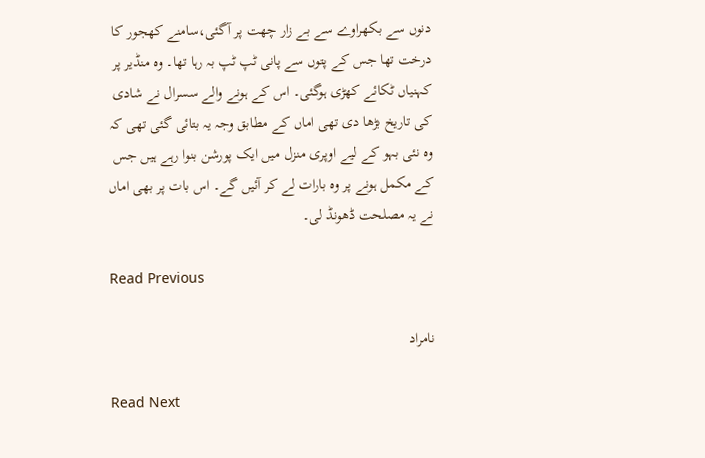دنوں سے بکھراوے سے بے زار چھت پر آگئی،سامنے کھجور کا درخت تھا جس کے پتوں سے پانی ٹپ ٹپ بہ رہا تھا۔ وہ منڈیر پر کہنیاں ٹکائے کھڑی ہوگئی۔ اس کے ہونے والے سسرال نے شادی کی تاریخ بڑھا دی تھی اماں کے مطابق وجہ یہ بتائی گئی تھی کہ وہ نئی بہو کے لیے اوپری منزل میں ایک پورشن بنوا رہے ہیں جس کے مکمل ہونے پر وہ بارات لے کر آئیں گے۔ اس بات پر بھی اماں نے یہ مصلحت ڈھونڈ لی۔

Read Previous

نامراد

Read Next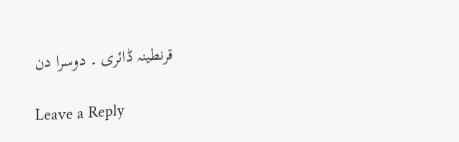قرنطینہ ڈائری ۔ دوسرا دن

Leave a Reply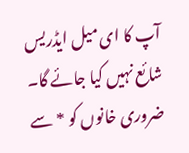آپ کا ای میل ایڈریس شائع نہیں کیا جائے گا۔ ضروری خانوں کو * سے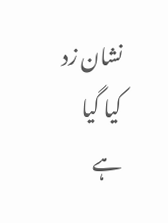نشان زد کیا گیا ہے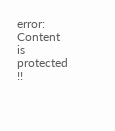error: Content is protected !!